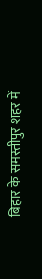बिहार के समस्तीपुर शहर में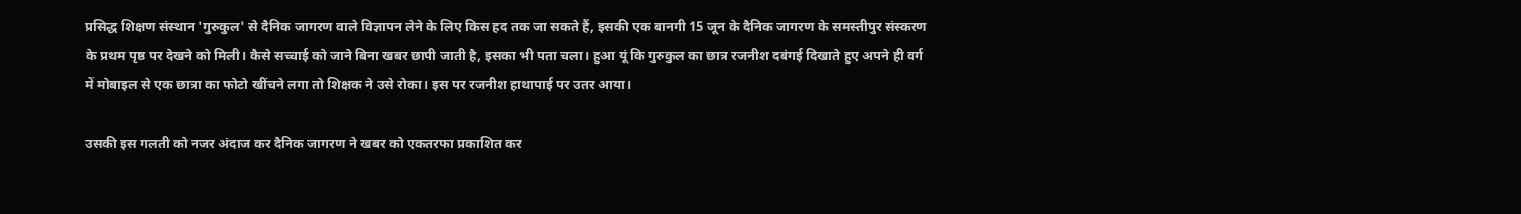प्रसिद्ध शिक्षण संस्थान 'गुरुकुल' से दैनिक जागरण वाले विज्ञापन लेने के लिए किस हद तक जा सकते हैं, इसकी एक बानगी 15 जून के दैनिक जागरण के समस्तीपुर संस्करण के प्रथम पृष्ठ पर देखने को मिली। कैसे सच्चाई को जाने बिना खबर छापी जाती है, इसका भी पता चला। हुआ यूं कि गुरुकुल का छात्र रजनीश दबंगई दिखाते हुए अपने ही वर्ग में मोबाइल से एक छात्रा का फोटो खींचने लगा तो शिक्षक ने उसे रोका। इस पर रजनीश हाथापाई पर उतर आया।

उसकी इस गलती को नजर अंदाज कर दैनिक जागरण ने खबर को एकतरफा प्रकाशित कर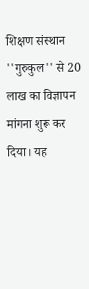शिक्षण संस्थान ''गुरुकुल'' से 20 लाख का विज्ञापन मांगना शुरू कर दिया। यह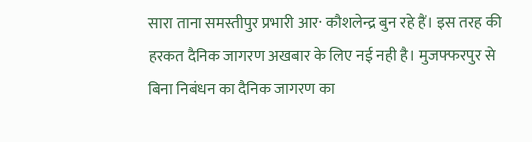सारा ताना समस्तीपुर प्रभारी आर· कौशलेन्द्र बुन रहे हैं। इस तरह की हरकत दैनिक जागरण अखबार के लिए नई नही है। मुजफ्फरपुर से बिना निबंधन का दैनिक जागरण का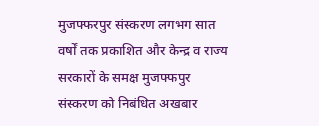मुजफ्फरपुर संस्करण लगभग सात वर्षों तक प्रकाशित और केन्द्र व राज्य सरकारों के समक्ष मुजफ्फपुर संस्करण को निबंधित अखबार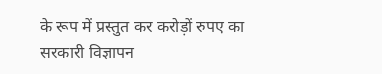के रूप में प्रस्तुत कर करोड़ों रुपए का सरकारी विज्ञापन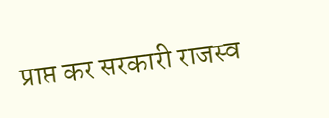प्राप्त कर सरकारी राजस्व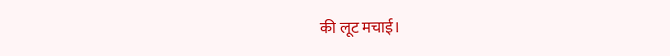की लूट मचाई।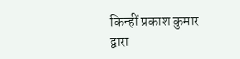किन्हीं प्रकाश कुमार द्वारा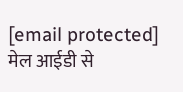[email protected] मेल आईडी से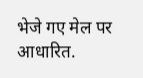भेजे गए मेल पर आधारित.